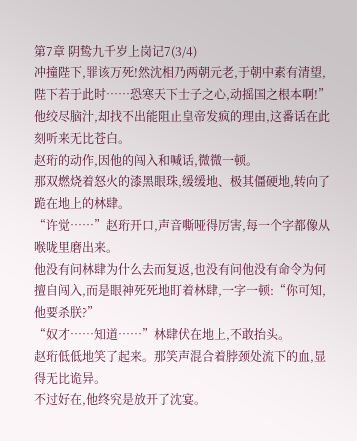第7章 阴鸷九千岁上岗记7(3/4)
冲撞陛下,罪该万死!然沈相乃两朝元老,于朝中素有清望,陛下若于此时……恐寒天下士子之心,动摇国之根本啊!”
他绞尽脑汁,却找不出能阻止皇帝发疯的理由,这番话在此刻听来无比苍白。
赵珩的动作,因他的闯入和喊话,微微一顿。
那双燃烧着怒火的漆黑眼珠,缓缓地、极其僵硬地,转向了跪在地上的林肆。
“许觉……”赵珩开口,声音嘶哑得厉害,每一个字都像从喉咙里磨出来。
他没有问林肆为什么去而复返,也没有问他没有命令为何擅自闯入,而是眼神死死地盯着林肆,一字一顿:“你可知,他要杀朕?”
“奴才……知道……”林肆伏在地上,不敢抬头。
赵珩低低地笑了起来。那笑声混合着脖颈处流下的血,显得无比诡异。
不过好在,他终究是放开了沈宴。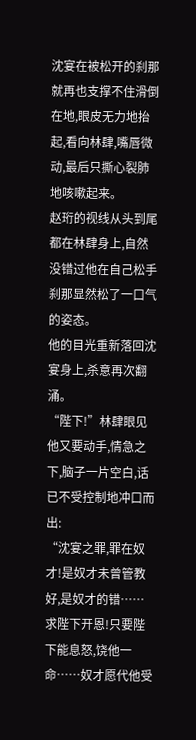沈宴在被松开的刹那就再也支撑不住滑倒在地,眼皮无力地抬起,看向林肆,嘴唇微动,最后只撕心裂肺地咳嗽起来。
赵珩的视线从头到尾都在林肆身上,自然没错过他在自己松手刹那显然松了一口气的姿态。
他的目光重新落回沈宴身上,杀意再次翻涌。
“陛下!”林肆眼见他又要动手,情急之下,脑子一片空白,话已不受控制地冲口而出:
“沈宴之罪,罪在奴才!是奴才未曾管教好,是奴才的错……求陛下开恩!只要陛下能息怒,饶他一命……奴才愿代他受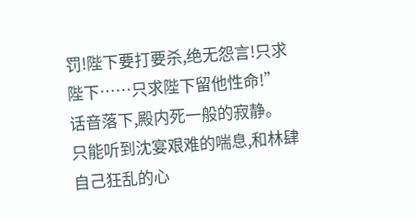罚!陛下要打要杀,绝无怨言!只求陛下……只求陛下留他性命!”
话音落下,殿内死一般的寂静。
只能听到沈宴艰难的喘息,和林肆自己狂乱的心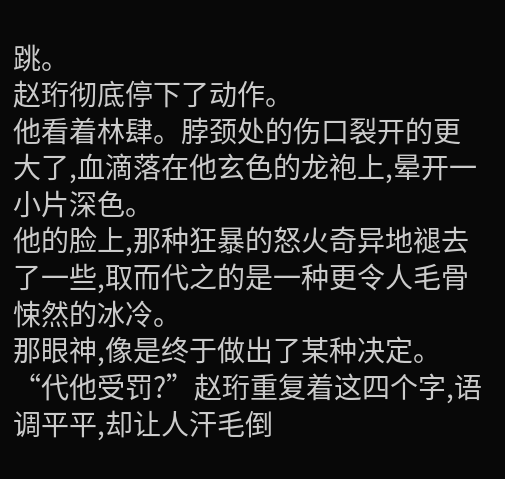跳。
赵珩彻底停下了动作。
他看着林肆。脖颈处的伤口裂开的更大了,血滴落在他玄色的龙袍上,晕开一小片深色。
他的脸上,那种狂暴的怒火奇异地褪去了一些,取而代之的是一种更令人毛骨悚然的冰冷。
那眼神,像是终于做出了某种决定。
“代他受罚?”赵珩重复着这四个字,语调平平,却让人汗毛倒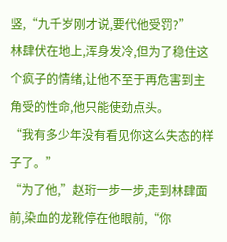竖,“九千岁刚才说,要代他受罚?”
林肆伏在地上,浑身发冷,但为了稳住这个疯子的情绪,让他不至于再危害到主角受的性命,他只能使劲点头。
“我有多少年没有看见你这么失态的样子了。”
“为了他,”赵珩一步一步,走到林肆面前,染血的龙靴停在他眼前,“你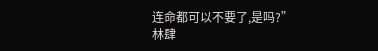连命都可以不要了,是吗?”
林肆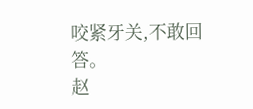咬紧牙关,不敢回答。
赵